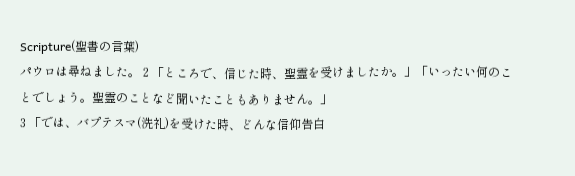Scripture(聖書の言葉)
パウロは尋ねました。 2 「ところで、信じた時、聖霊を受けましたか。」「いったい何のことでしょう。聖霊のことなど聞いたこともありません。」
3 「では、バプテスマ(洗礼)を受けた時、どんな信仰告白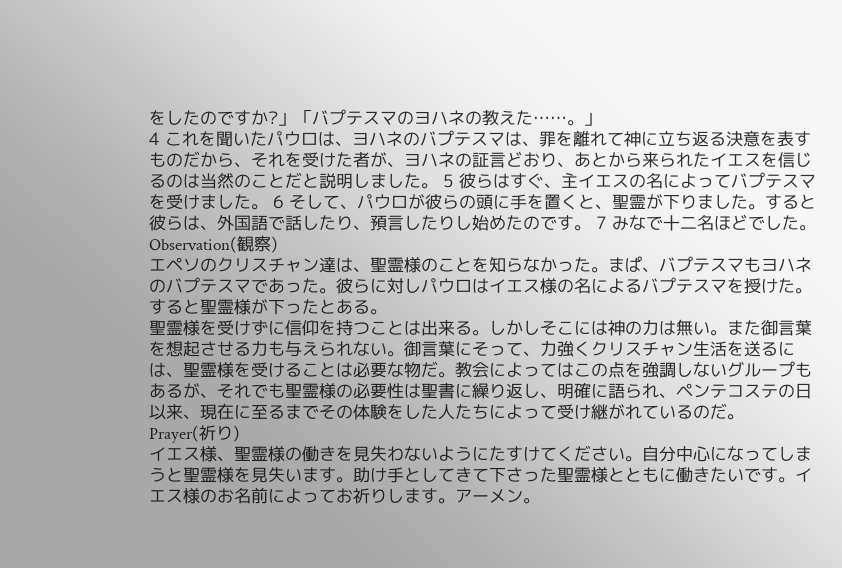をしたのですか?」「バプテスマのヨハネの教えた……。」
4 これを聞いたパウロは、ヨハネのバプテスマは、罪を離れて神に立ち返る決意を表すものだから、それを受けた者が、ヨハネの証言どおり、あとから来られたイエスを信じるのは当然のことだと説明しました。 5 彼らはすぐ、主イエスの名によってバプテスマを受けました。 6 そして、パウロが彼らの頭に手を置くと、聖霊が下りました。すると彼らは、外国語で話したり、預言したりし始めたのです。 7 みなで十二名ほどでした。
Observation(観察)
エペソのクリスチャン達は、聖霊様のことを知らなかった。まぱ、バプテスマもヨハネのバプテスマであった。彼らに対しパウロはイエス様の名によるバプテスマを授けた。すると聖霊様が下ったとある。
聖霊様を受けずに信仰を持つことは出来る。しかしそこには神の力は無い。また御言葉を想起させる力も与えられない。御言葉にそって、力強くクリスチャン生活を送るには、聖霊様を受けることは必要な物だ。教会によってはこの点を強調しないグループもあるが、それでも聖霊様の必要性は聖書に繰り返し、明確に語られ、ペンテコステの日以来、現在に至るまでその体験をした人たちによって受け継がれているのだ。
Prayer(祈り)
イエス様、聖霊様の働きを見失わないようにたすけてください。自分中心になってしまうと聖霊様を見失います。助け手としてきて下さった聖霊様とともに働きたいです。イエス様のお名前によってお祈りします。アーメン。